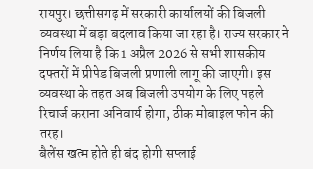रायपुर। छत्तीसगढ़ में सरकारी कार्यालयों की बिजली व्यवस्था में बड़ा बदलाव किया जा रहा है। राज्य सरकार ने निर्णय लिया है कि 1 अप्रैल 2026 से सभी शासकीय दफ्तरों में प्रीपेड बिजली प्रणाली लागू की जाएगी। इस व्यवस्था के तहत अब बिजली उपयोग के लिए पहले रिचार्ज कराना अनिवार्य होगा, ठीक मोबाइल फोन की तरह।
बैलेंस खत्म होते ही बंद होगी सप्लाई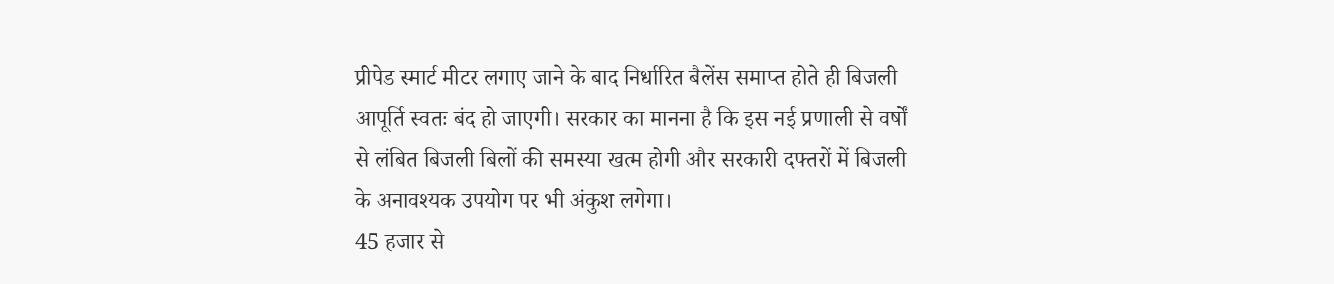प्रीपेड स्मार्ट मीटर लगाए जाने के बाद निर्धारित बैलेंस समाप्त होते ही बिजली आपूर्ति स्वतः बंद हो जाएगी। सरकार का मानना है कि इस नई प्रणाली से वर्षों से लंबित बिजली बिलों की समस्या खत्म होगी और सरकारी दफ्तरों में बिजली के अनावश्यक उपयोग पर भी अंकुश लगेगा।
45 हजार से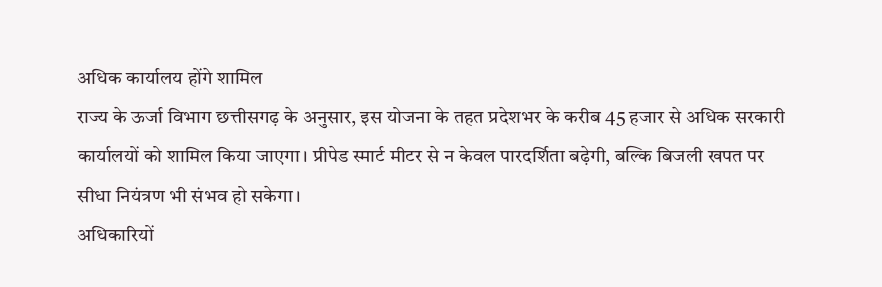अधिक कार्यालय होंगे शामिल
राज्य के ऊर्जा विभाग छत्तीसगढ़ के अनुसार, इस योजना के तहत प्रदेशभर के करीब 45 हजार से अधिक सरकारी कार्यालयों को शामिल किया जाएगा। प्रीपेड स्मार्ट मीटर से न केवल पारदर्शिता बढ़ेगी, बल्कि बिजली खपत पर सीधा नियंत्रण भी संभव हो सकेगा।
अधिकारियों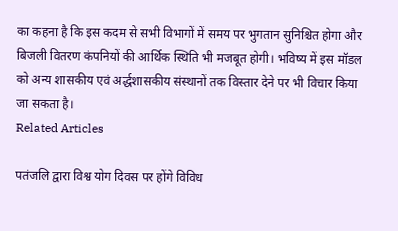का कहना है कि इस कदम से सभी विभागों में समय पर भुगतान सुनिश्चित होगा और बिजली वितरण कंपनियों की आर्थिक स्थिति भी मजबूत होगी। भविष्य में इस मॉडल को अन्य शासकीय एवं अर्द्धशासकीय संस्थानों तक विस्तार देने पर भी विचार किया जा सकता है।
Related Articles

पतंजलि द्वारा विश्व योग दिवस पर होंगे विविध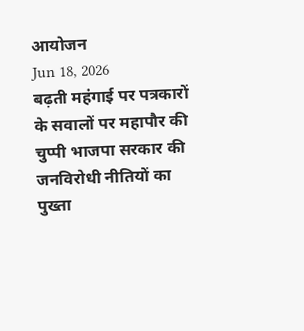आयोजन
Jun 18, 2026
बढ़ती महंगाई पर पत्रकारों के सवालों पर महापौर की चुप्पी भाजपा सरकार की जनविरोधी नीतियों का पुख्ता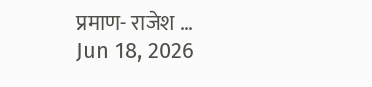प्रमाण- राजेश …
Jun 18, 2026